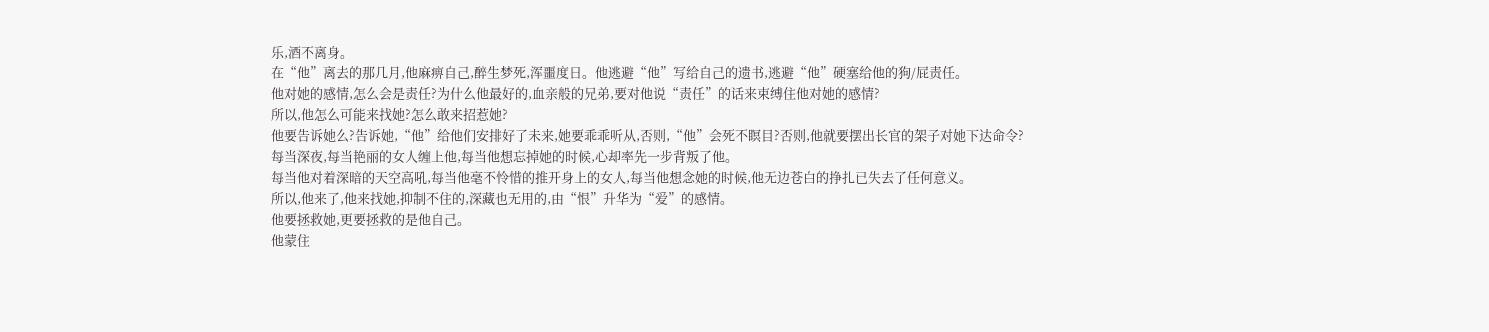乐,酒不离身。
在“他”离去的那几月,他麻痹自己,醉生梦死,浑噩度日。他逃避“他”写给自己的遗书,逃避“他”硬塞给他的狗/屁责任。
他对她的感情,怎么会是责任?为什么他最好的,血亲般的兄弟,要对他说“责任”的话来束缚住他对她的感情?
所以,他怎么可能来找她?怎么敢来招惹她?
他要告诉她么?告诉她,“他”给他们安排好了未来,她要乖乖听从,否则,“他”会死不瞑目?否则,他就要摆出长官的架子对她下达命令?
每当深夜,每当艳丽的女人缠上他,每当他想忘掉她的时候,心却率先一步背叛了他。
每当他对着深暗的天空高吼,每当他毫不怜惜的推开身上的女人,每当他想念她的时候,他无边苍白的挣扎已失去了任何意义。
所以,他来了,他来找她,抑制不住的,深藏也无用的,由“恨”升华为“爱”的感情。
他要拯救她,更要拯救的是他自己。
他蒙住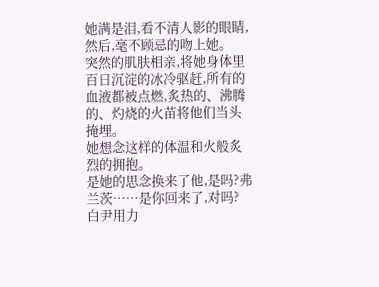她满是泪,看不清人影的眼睛,然后,毫不顾忌的吻上她。
突然的肌肤相亲,将她身体里百日沉淀的冰冷驱赶,所有的血液都被点燃,炙热的、沸腾的、灼烧的火苗将他们当头掩埋。
她想念这样的体温和火般炙烈的拥抱。
是她的思念换来了他,是吗?弗兰茨……是你回来了,对吗?
白尹用力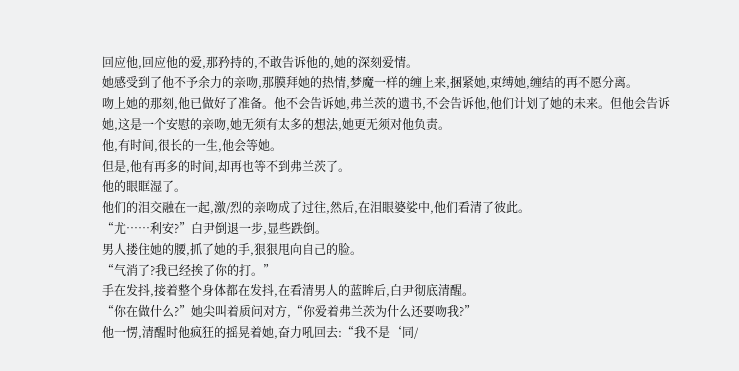回应他,回应他的爱,那矜持的,不敢告诉他的,她的深刻爱情。
她感受到了他不予余力的亲吻,那膜拜她的热情,梦魔一样的缠上来,捆紧她,束缚她,缠结的再不愿分离。
吻上她的那刻,他已做好了准备。他不会告诉她,弗兰茨的遗书,不会告诉他,他们计划了她的未来。但他会告诉她,这是一个安慰的亲吻,她无须有太多的想法,她更无须对他负责。
他,有时间,很长的一生,他会等她。
但是,他有再多的时间,却再也等不到弗兰茨了。
他的眼眶湿了。
他们的泪交融在一起,激/烈的亲吻成了过往,然后,在泪眼婆娑中,他们看清了彼此。
“尤……利安?”白尹倒退一步,显些跌倒。
男人搂住她的腰,抓了她的手,狠狠甩向自己的脸。
“气消了?我已经挨了你的打。”
手在发抖,接着整个身体都在发抖,在看清男人的蓝眸后,白尹彻底清醒。
“你在做什么?”她尖叫着质问对方,“你爱着弗兰茨为什么还要吻我?”
他一愣,清醒时他疯狂的摇晃着她,奋力吼回去:“我不是‘同/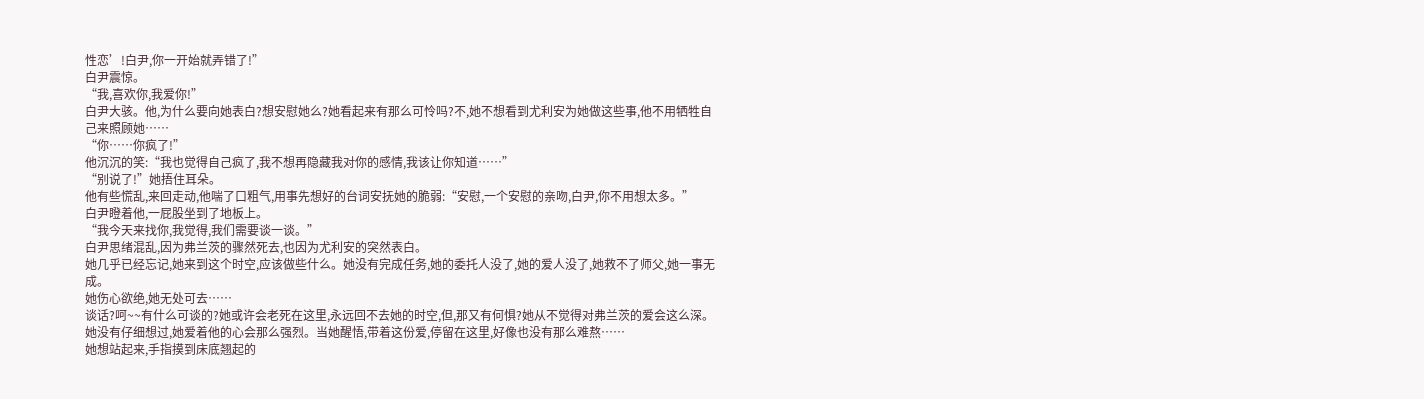性恋’!白尹,你一开始就弄错了!”
白尹震惊。
“我,喜欢你,我爱你!”
白尹大骇。他,为什么要向她表白?想安慰她么?她看起来有那么可怜吗?不,她不想看到尤利安为她做这些事,他不用牺牲自己来照顾她……
“你……你疯了!”
他沉沉的笑:“我也觉得自己疯了,我不想再隐藏我对你的感情,我该让你知道……”
“别说了!”她捂住耳朵。
他有些慌乱,来回走动,他喘了口粗气,用事先想好的台词安抚她的脆弱:“安慰,一个安慰的亲吻,白尹,你不用想太多。”
白尹瞪着他,一屁股坐到了地板上。
“我今天来找你,我觉得,我们需要谈一谈。”
白尹思绪混乱,因为弗兰茨的骤然死去,也因为尤利安的突然表白。
她几乎已经忘记,她来到这个时空,应该做些什么。她没有完成任务,她的委托人没了,她的爱人没了,她救不了师父,她一事无成。
她伤心欲绝,她无处可去……
谈话?呵~~有什么可谈的?她或许会老死在这里,永远回不去她的时空,但,那又有何惧?她从不觉得对弗兰茨的爱会这么深。她没有仔细想过,她爱着他的心会那么强烈。当她醒悟,带着这份爱,停留在这里,好像也没有那么难熬……
她想站起来,手指摸到床底翘起的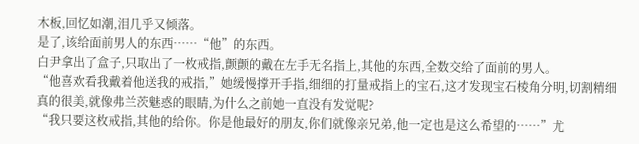木板,回忆如潮,泪几乎又倾落。
是了,该给面前男人的东西……“他”的东西。
白尹拿出了盒子,只取出了一枚戒指,颤颤的戴在左手无名指上,其他的东西,全数交给了面前的男人。
“他喜欢看我戴着他送我的戒指,”她缓慢撑开手指,细细的打量戒指上的宝石,这才发现宝石棱角分明,切割精细真的很美,就像弗兰茨魅惑的眼睛,为什么之前她一直没有发觉呢?
“我只要这枚戒指,其他的给你。你是他最好的朋友,你们就像亲兄弟,他一定也是这么希望的……”尤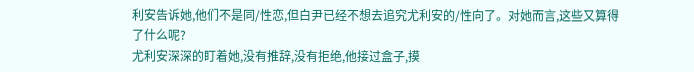利安告诉她,他们不是同/性恋,但白尹已经不想去追究尤利安的/性向了。对她而言,这些又算得了什么呢?
尤利安深深的盯着她,没有推辞,没有拒绝,他接过盒子,摸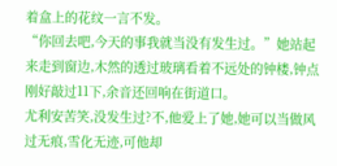着盒上的花纹一言不发。
“你回去吧,今天的事我就当没有发生过。”她站起来走到窗边,木然的透过玻璃看着不远处的钟楼,钟点刚好敲过11下,余音还回响在街道口。
尤利安苦笑,没发生过?不,他爱上了她,她可以当做风过无痕,雪化无迹,可他却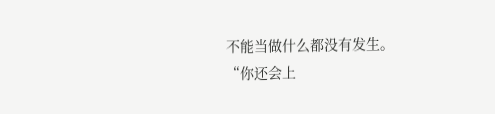不能当做什么都没有发生。
“你还会上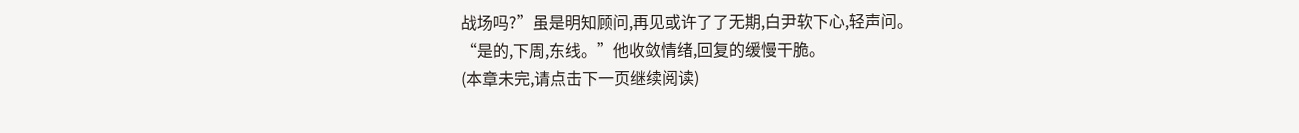战场吗?”虽是明知顾问,再见或许了了无期,白尹软下心,轻声问。
“是的,下周,东线。”他收敛情绪,回复的缓慢干脆。
(本章未完,请点击下一页继续阅读)